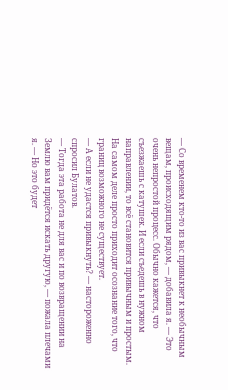— Со временем кто-то из вас привыкнет к необычным вещам, происходящим рядом, — добавила я. — Это очень непростой процесс. Обычно кажется, что съезжаешь с катушек. И если съедешь в нужном направлении, то всё становится привычным и простым. На самом деле просто приходит осознание того, что границ возможного не существует.
— А если не удастся привыкнуть? — настороженно спросил Булатов.
— Тогда эта работа не для вас и по возвращении на Землю вам придётся искать другую, — пожала плечами я. — Но это будет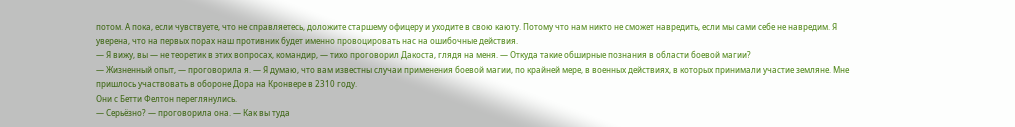потом. А пока, если чувствуете, что не справляетесь, доложите старшему офицеру и уходите в свою каюту. Потому что нам никто не сможет навредить, если мы сами себе не навредим. Я уверена, что на первых порах наш противник будет именно провоцировать нас на ошибочные действия.
— Я вижу, вы — не теоретик в этих вопросах, командир, — тихо проговорил Дакоста, глядя на меня. — Откуда такие обширные познания в области боевой магии?
— Жизненный опыт, — проговорила я. — Я думаю, что вам известны случаи применения боевой магии, по крайней мере, в военных действиях, в которых принимали участие земляне. Мне пришлось участвовать в обороне Дора на Кронвере в 2310 году.
Они с Бетти Фелтон переглянулись.
— Серьёзно? — проговорила она. — Как вы туда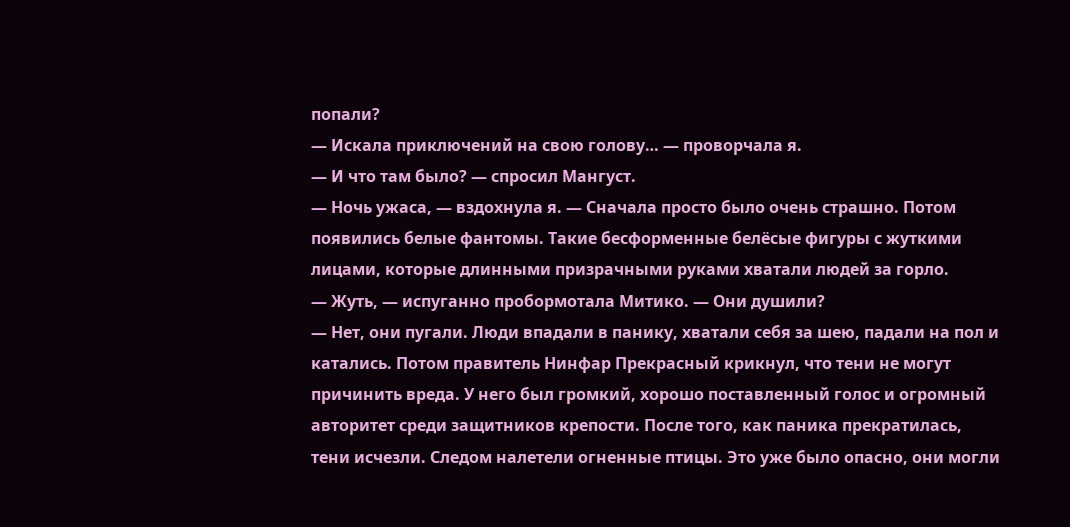попали?
— Искала приключений на свою голову… — проворчала я.
— И что там было? — спросил Мангуст.
— Ночь ужаса, — вздохнула я. — Сначала просто было очень страшно. Потом появились белые фантомы. Такие бесформенные белёсые фигуры с жуткими лицами, которые длинными призрачными руками хватали людей за горло.
— Жуть, — испуганно пробормотала Митико. — Они душили?
— Нет, они пугали. Люди впадали в панику, хватали себя за шею, падали на пол и катались. Потом правитель Нинфар Прекрасный крикнул, что тени не могут причинить вреда. У него был громкий, хорошо поставленный голос и огромный авторитет среди защитников крепости. После того, как паника прекратилась, тени исчезли. Следом налетели огненные птицы. Это уже было опасно, они могли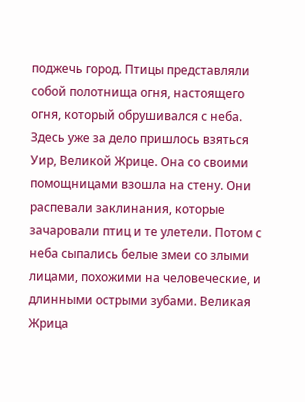поджечь город. Птицы представляли собой полотнища огня, настоящего огня, который обрушивался с неба. Здесь уже за дело пришлось взяться Уир, Великой Жрице. Она со своими помощницами взошла на стену. Они распевали заклинания, которые зачаровали птиц и те улетели. Потом с неба сыпались белые змеи со злыми лицами, похожими на человеческие, и длинными острыми зубами. Великая Жрица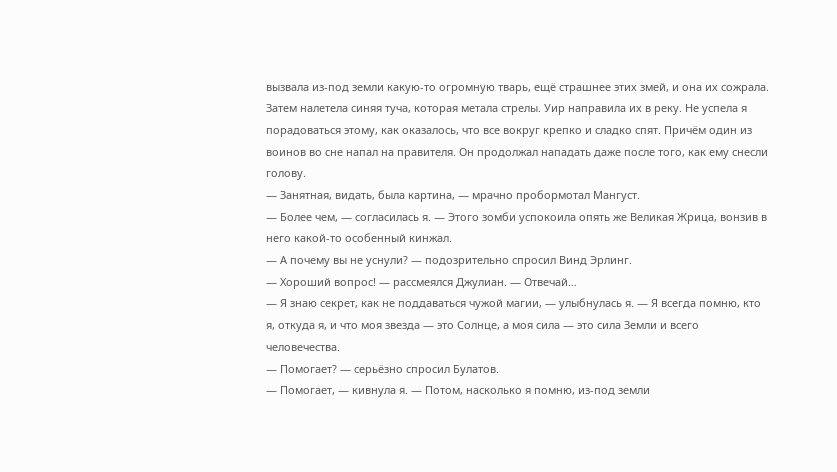вызвала из-под земли какую-то огромную тварь, ещё страшнее этих змей, и она их сожрала. Затем налетела синяя туча, которая метала стрелы. Уир направила их в реку. Не успела я порадоваться этому, как оказалось, что все вокруг крепко и сладко спят. Причём один из воинов во сне напал на правителя. Он продолжал нападать даже после того, как ему снесли голову.
— Занятная, видать, была картина, — мрачно пробормотал Мангуст.
— Более чем, — согласилась я. — Этого зомби успокоила опять же Великая Жрица, вонзив в него какой-то особенный кинжал.
— А почему вы не уснули? — подозрительно спросил Винд Эрлинг.
— Хороший вопрос! — рассмеялся Джулиан. — Отвечай…
— Я знаю секрет, как не поддаваться чужой магии, — улыбнулась я. — Я всегда помню, кто я, откуда я, и что моя звезда — это Солнце, а моя сила — это сила Земли и всего человечества.
— Помогает? — серьёзно спросил Булатов.
— Помогает, — кивнула я. — Потом, насколько я помню, из-под земли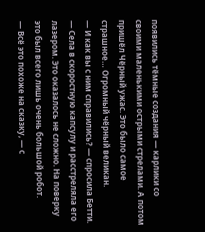появились тёмные создания — карлики со своими маленькими острыми стрелами. А потом пришёл Чёрный ужас. Это было самое страшное… Огромный чёрный великан.
— И как вы с ним справились? — спросила Бетти.
— Села в скоростную капсулу и расстреляла его лазером. Это оказалось не сложно. На поверку это был всего лишь очень большой робот.
— Всё это похоже на сказку, — с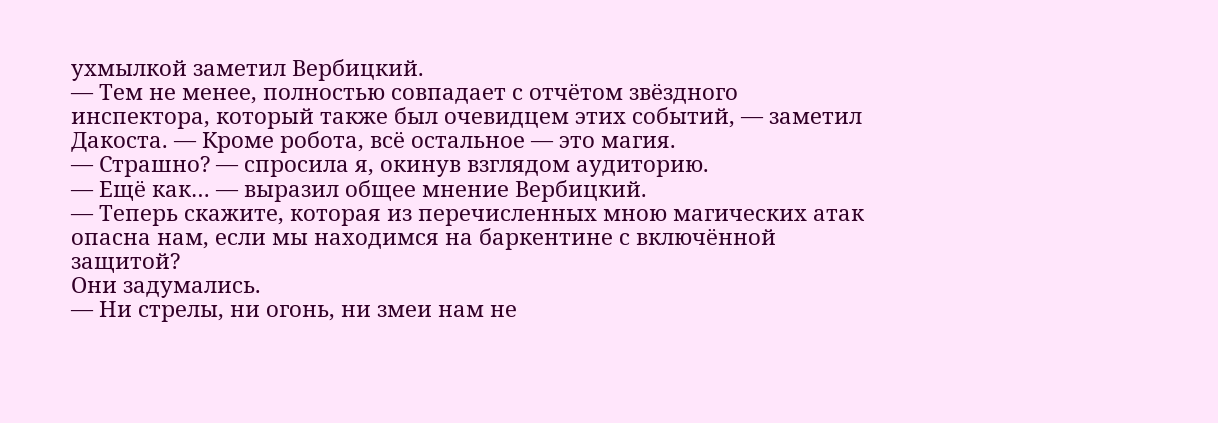ухмылкой заметил Вербицкий.
— Тем не менее, полностью совпадает с отчётом звёздного инспектора, который также был очевидцем этих событий, — заметил Дакоста. — Кроме робота, всё остальное — это магия.
— Страшно? — спросила я, окинув взглядом аудиторию.
— Ещё как… — выразил общее мнение Вербицкий.
— Теперь скажите, которая из перечисленных мною магических атак опасна нам, если мы находимся на баркентине с включённой защитой?
Они задумались.
— Ни стрелы, ни огонь, ни змеи нам не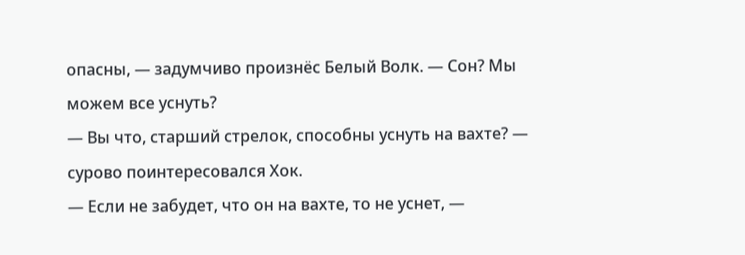опасны, — задумчиво произнёс Белый Волк. — Сон? Мы можем все уснуть?
— Вы что, старший стрелок, способны уснуть на вахте? — сурово поинтересовался Хок.
— Если не забудет, что он на вахте, то не уснет, —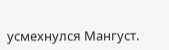усмехнулся Мангуст.